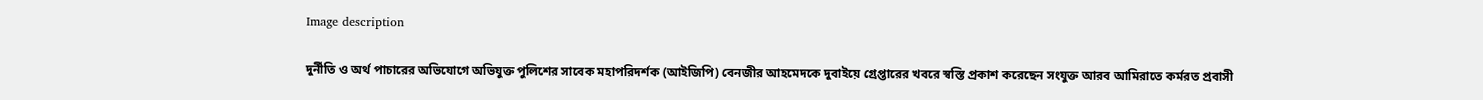Image description

দুর্নীতি ও অর্থ পাচারের অভিযোগে অভিযুক্ত পুলিশের সাবেক মহাপরিদর্শক (আইজিপি) বেনজীর আহমেদকে দুবাইয়ে গ্রেপ্তারের খবরে স্বস্তি প্রকাশ করেছেন সংযুক্ত আরব আমিরাতে কর্মরত প্রবাসী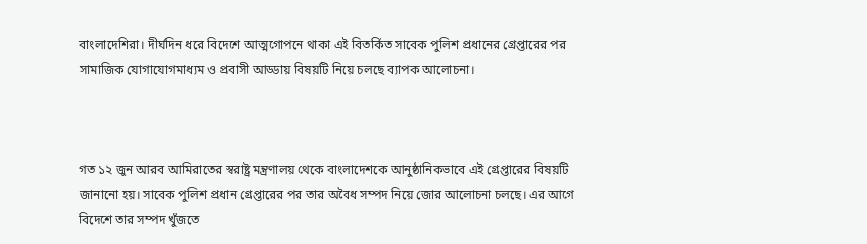বাংলাদেশিরা। দীর্ঘদিন ধরে বিদেশে আত্মগোপনে থাকা এই বিতর্কিত সাবেক পুলিশ প্রধানের গ্রেপ্তারের পর সামাজিক যোগাযোগমাধ্যম ও প্রবাসী আড্ডায় বিষয়টি নিয়ে চলছে ব্যাপক আলোচনা।



গত ১২ জুন আরব আমিরাতের স্বরাষ্ট্র মন্ত্রণালয় থেকে বাংলাদেশকে আনুষ্ঠানিকভাবে এই গ্রেপ্তারের বিষয়টি জানানো হয়। সাবেক পুলিশ প্রধান গ্রেপ্তারের পর তার অবৈধ সম্পদ নিয়ে জোর আলোচনা চলছে। এর আগে বিদেশে তার সম্পদ খুঁজতে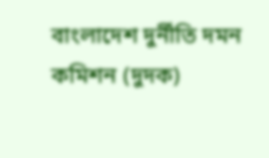বাংলাদেশ দুর্নীতি দমন কমিশন (দুদক)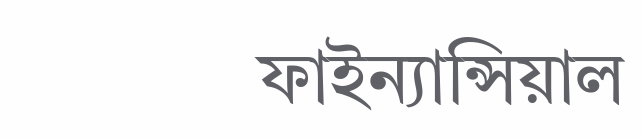ফাইন্যান্সিয়াল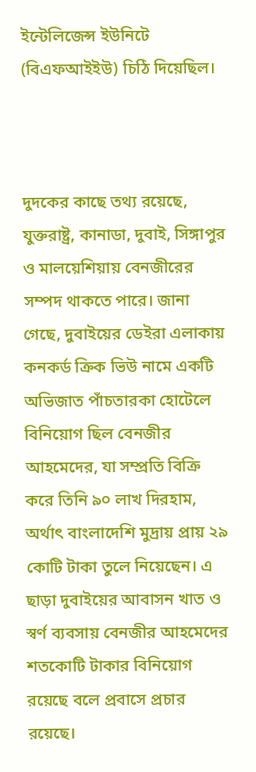ইন্টেলিজেন্স ইউনিটে (বিএফআইইউ) চিঠি দিয়েছিল।



দুদকের কাছে তথ্য রয়েছে, যুক্তরাষ্ট্র, কানাডা, দুবাই, সিঙ্গাপুর ও মালয়েশিয়ায় বেনজীরের সম্পদ থাকতে পারে। জানা গেছে, দুবাইয়ের ডেইরা এলাকায় কনকর্ড ক্রিক ভিউ নামে একটি অভিজাত পাঁচতারকা হোটেলে বিনিয়োগ ছিল বেনজীর আহমেদের, যা সম্প্রতি বিক্রি করে তিনি ৯০ লাখ দিরহাম, অর্থাৎ বাংলাদেশি মুদ্রায় প্রায় ২৯ কোটি টাকা তুলে নিয়েছেন। এ ছাড়া দুবাইয়ের আবাসন খাত ও স্বর্ণ ব্যবসায় বেনজীর আহমেদের শতকোটি টাকার বিনিয়োগ রয়েছে বলে প্রবাসে প্রচার রয়েছে।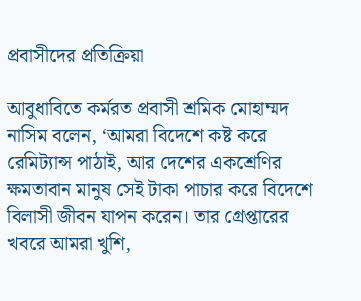প্রবাসীদের প্রতিক্রিয়া

আবুধাবিতে কর্মরত প্রবাসী শ্রমিক মোহাম্মদ নাসিম বলেন, ‘আমরা বিদেশে কষ্ট করে রেমিট্যান্স পাঠাই, আর দেশের একশ্রেণির ক্ষমতাবান মানুষ সেই টাকা পাচার করে বিদেশে বিলাসী জীবন যাপন করেন। তার গ্রেপ্তারের খবরে আমরা খুশি,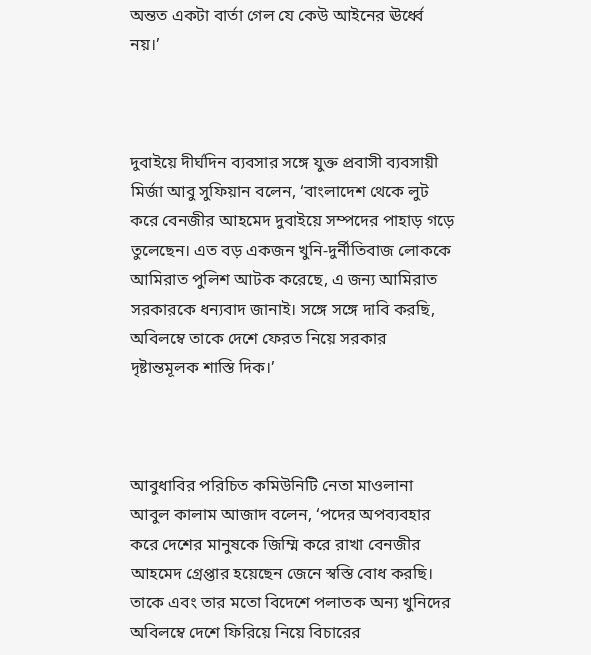অন্তত একটা বার্তা গেল যে কেউ আইনের ঊর্ধ্বে নয়।’



দুবাইয়ে দীর্ঘদিন ব্যবসার সঙ্গে যুক্ত প্রবাসী ব্যবসায়ী মির্জা আবু সুফিয়ান বলেন, ‘বাংলাদেশ থেকে লুট করে বেনজীর আহমেদ দুবাইয়ে সম্পদের পাহাড় গড়ে তুলেছেন। এত বড় একজন খুনি-দুর্নীতিবাজ লোককে আমিরাত পুলিশ আটক করেছে, এ জন্য আমিরাত সরকারকে ধন্যবাদ জানাই। সঙ্গে সঙ্গে দাবি করছি, অবিলম্বে তাকে দেশে ফেরত নিয়ে সরকার দৃষ্টান্তমূলক শাস্তি দিক।’



আবুধাবির পরিচিত কমিউনিটি নেতা মাওলানা আবুল কালাম আজাদ বলেন, ‘পদের অপব্যবহার করে দেশের মানুষকে জিম্মি করে রাখা বেনজীর আহমেদ গ্রেপ্তার হয়েছেন জেনে স্বস্তি বোধ করছি। তাকে এবং তার মতো বিদেশে পলাতক অন্য খুনিদের অবিলম্বে দেশে ফিরিয়ে নিয়ে বিচারের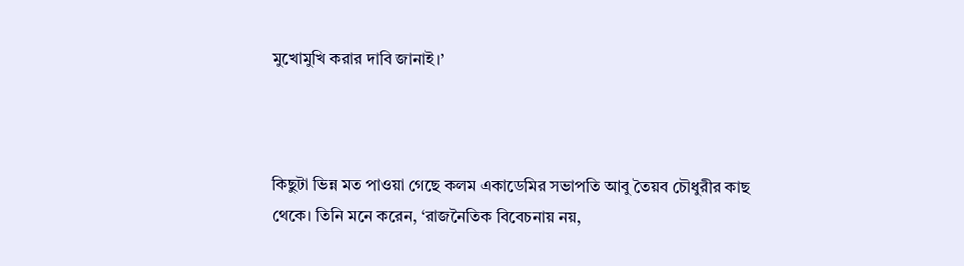মুখোমুখি করার দাবি জানাই।’



কিছুটা ভিন্ন মত পাওয়া গেছে কলম একাডেমির সভাপতি আবু তৈয়ব চৌধুরীর কাছ থেকে। তিনি মনে করেন, ‘রাজনৈতিক বিবেচনায় নয়,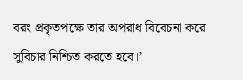বরং প্রকৃতপক্ষে তার অপরাধ বিবেচনা করে সুবিচার নিশ্চিত করতে হবে।’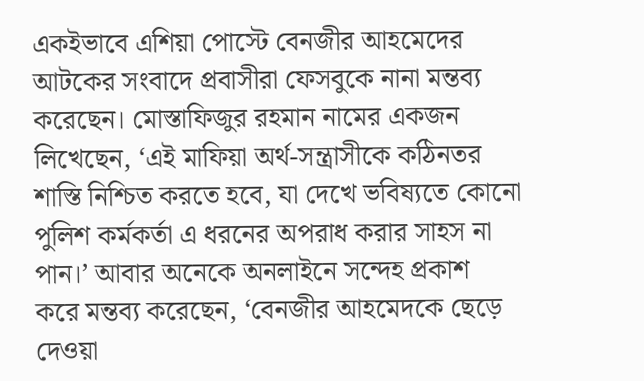একইভাবে এশিয়া পোস্টে বেনজীর আহমেদের আটকের সংবাদে প্রবাসীরা ফেসবুকে নানা মন্তব্য করেছেন। মোস্তাফিজুর রহমান নামের একজন লিখেছেন, ‘এই মাফিয়া অর্থ-সন্ত্রাসীকে কঠিনতর শাস্তি নিশ্চিত করতে হবে, যা দেখে ভবিষ্যতে কোনো পুলিশ কর্মকর্তা এ ধরনের অপরাধ করার সাহস না পান।’ আবার অনেকে অনলাইনে সন্দেহ প্রকাশ করে মন্তব্য করেছেন, ‘বেনজীর আহমেদকে ছেড়ে দেওয়া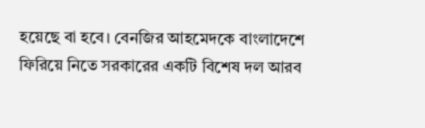হয়েছে বা হবে। বেনজির আহমেদকে বাংলাদেশে ফিরিয়ে নিতে সরকারের একটি বিশেষ দল আরব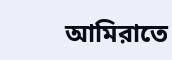আমিরাতে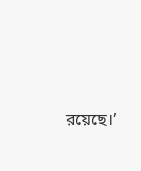রয়েছে।’